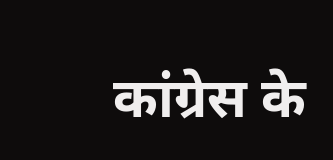कांग्रेस के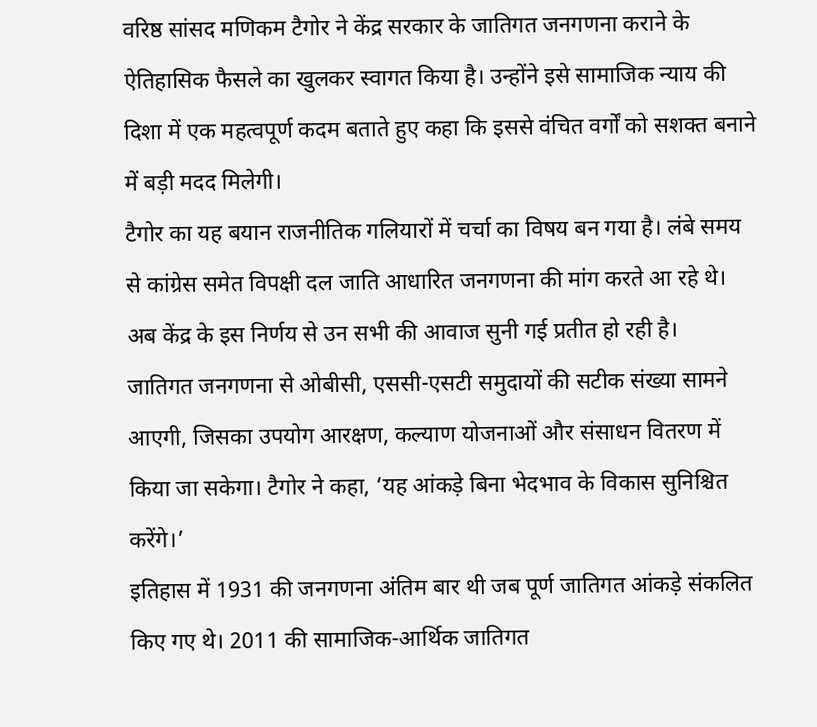वरिष्ठ सांसद मणिकम टैगोर ने केंद्र सरकार के जातिगत जनगणना कराने के ऐतिहासिक फैसले का खुलकर स्वागत किया है। उन्होंने इसे सामाजिक न्याय की दिशा में एक महत्वपूर्ण कदम बताते हुए कहा कि इससे वंचित वर्गों को सशक्त बनाने में बड़ी मदद मिलेगी।
टैगोर का यह बयान राजनीतिक गलियारों में चर्चा का विषय बन गया है। लंबे समय से कांग्रेस समेत विपक्षी दल जाति आधारित जनगणना की मांग करते आ रहे थे। अब केंद्र के इस निर्णय से उन सभी की आवाज सुनी गई प्रतीत हो रही है।
जातिगत जनगणना से ओबीसी, एससी-एसटी समुदायों की सटीक संख्या सामने आएगी, जिसका उपयोग आरक्षण, कल्याण योजनाओं और संसाधन वितरण में किया जा सकेगा। टैगोर ने कहा, ‘यह आंकड़े बिना भेदभाव के विकास सुनिश्चित करेंगे।’
इतिहास में 1931 की जनगणना अंतिम बार थी जब पूर्ण जातिगत आंकड़े संकलित किए गए थे। 2011 की सामाजिक-आर्थिक जातिगत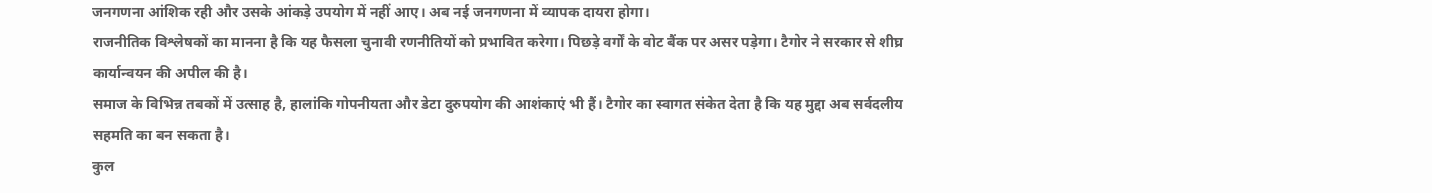जनगणना आंशिक रही और उसके आंकड़े उपयोग में नहीं आए। अब नई जनगणना में व्यापक दायरा होगा।
राजनीतिक विश्लेषकों का मानना है कि यह फैसला चुनावी रणनीतियों को प्रभावित करेगा। पिछड़े वर्गों के वोट बैंक पर असर पड़ेगा। टैगोर ने सरकार से शीघ्र कार्यान्वयन की अपील की है।
समाज के विभिन्न तबकों में उत्साह है, हालांकि गोपनीयता और डेटा दुरुपयोग की आशंकाएं भी हैं। टैगोर का स्वागत संकेत देता है कि यह मुद्दा अब सर्वदलीय सहमति का बन सकता है।
कुल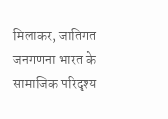मिलाकर, जातिगत जनगणना भारत के सामाजिक परिदृश्य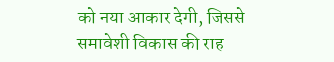को नया आकार देगी, जिससे समावेशी विकास की राह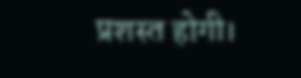प्रशस्त होगी।